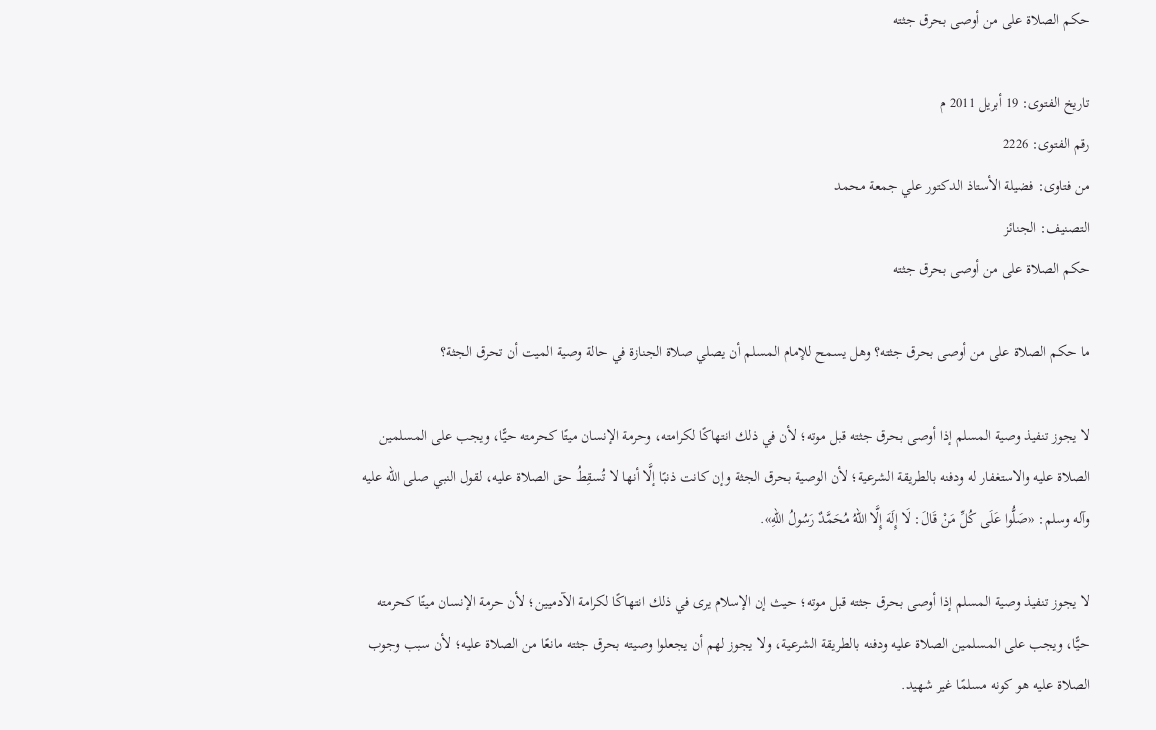حكم الصلاة على من أوصى بحرق جثته

تاريخ الفتوى: 19 أبريل 2011 م
رقم الفتوى: 2226
من فتاوى: فضيلة الأستاذ الدكتور علي جمعة محمد
التصنيف: الجنائز
حكم الصلاة على من أوصى بحرق جثته

ما حكم الصلاة على من أوصى بحرق جثته؟ وهل يسمح للإمام المسلم أن يصلي صلاة الجنازة في حالة وصية الميت أن تحرق الجثة؟

لا يجوز تنفيذ وصية المسلم إذا أوصى بحرق جثته قبل موته؛ لأن في ذلك انتهاكًا لكرامته، وحرمة الإنسان ميتًا كحرمته حيًّا، ويجب على المسلمين الصلاة عليه والاستغفار له ودفنه بالطريقة الشرعية؛ لأن الوصية بحرق الجثة وإن كانت ذنبًا إلَّا أنها لا تُسقِطُ حق الصلاة عليه، لقول النبي صلى الله عليه وآله وسلم: «صَلُّوا عَلَى كُلِّ مَنْ قَالَ: لَا إِلَهَ إِلَّا اللهُ مُحَمَّدٌ رَسُولُ اللهِ».

لا يجوز تنفيذ وصية المسلم إذا أوصى بحرق جثته قبل موته؛ حيث إن الإسلام يرى في ذلك انتهاكًا لكرامة الآدميين؛ لأن حرمة الإنسان ميتًا كحرمته حيًّا، ويجب على المسلمين الصلاة عليه ودفنه بالطريقة الشرعية، ولا يجوز لهم أن يجعلوا وصيته بحرق جثته مانعًا من الصلاة عليه؛ لأن سبب وجوب الصلاة عليه هو كونه مسلمًا غير شهيد.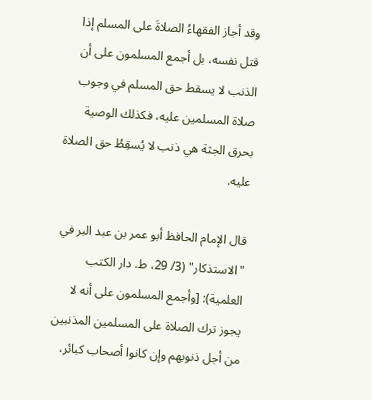وقد أجاز الفقهاءُ الصلاةَ على المسلم إذا قتل نفسه، بل أجمع المسلمون على أن الذنب لا يسقط حق المسلم في وجوب صلاة المسلمين عليه، فكذلك الوصية بحرق الجثة هي ذنب لا يُسقِطُ حق الصلاة عليه.

قال الإمام الحافظ أبو عمر بن عبد البر في "الاستذكار" (3/ 29، ط. دار الكتب العلمية): [وأجمع المسلمون على أنه لا يجوز ترك الصلاة على المسلمين المذنبين من أجل ذنوبهم وإن كانوا أصحاب كبائر،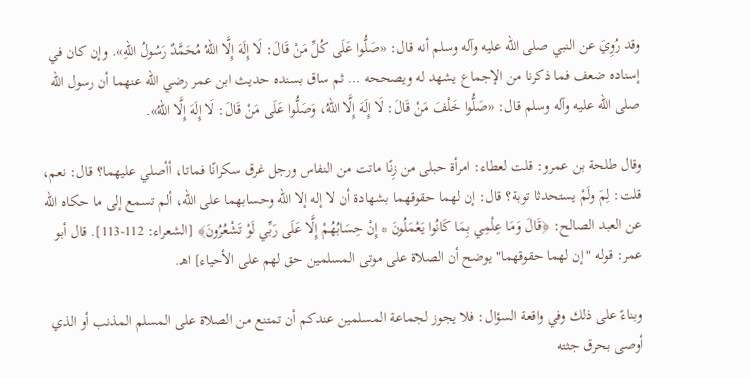وقد رُوِيَ عن النبي صلى الله عليه وآله وسلم أنه قال: «صَلُّوا عَلَى كُلِّ مَنْ قَالَ: لَا إِلَهَ إِلَّا اللهُ مُحَمَّدٌ رَسُولُ اللهِ». وإن كان في إسناده ضعف فما ذكرنا من الإجماع يشهد له ويصححه … ثم ساق بسنده حديث ابن عمر رضي الله عنهما أن رسول الله صلى الله عليه وآله وسلم قال: «صَلُّوا خَلْفَ مَنْ قَالَ: لَا إِلَهَ إِلَّا اللهُ، وَصَلُّوا عَلَى مَنْ قَالَ: لَا إِلَهَ إِلَّا اللهُ».

وقال طلحة بن عمرو: قلت لعطاء: امرأة حبلى من زِنًا ماتت من النفاس ورجل غرق سكرانًا فماتا، أأصلي عليهما؟ قال: نعم، قلت: لِمَ ولَمْ يستحدثا توبة؟ قال: إن لهما حقوقهما بشهادة أن لا إله إلا الله وحسابهما على الله، ألم تسمع إلى ما حكاه الله عن العبد الصالح: ﴿قَالَ وَمَا عِلْمِي بِمَا كَانُوا يَعْمَلُونَ * إِنْ حِسَابُهُمْ إِلَّا عَلَى رَبِّي لَوْ تَشْعُرُونَ﴾ [الشعراء: 112-113]. قال أبو عمر: قوله "إن لهما حقوقهما" يوضح أن الصلاة على موتى المسلمين حق لهم على الأحياء] اهـ.

وبناءً على ذلك وفي واقعة السؤال: فلا يجوز لجماعة المسلمين عندكم أن تمتنع من الصلاة على المسلم المذنب أو الذي أوصى بحرق جثته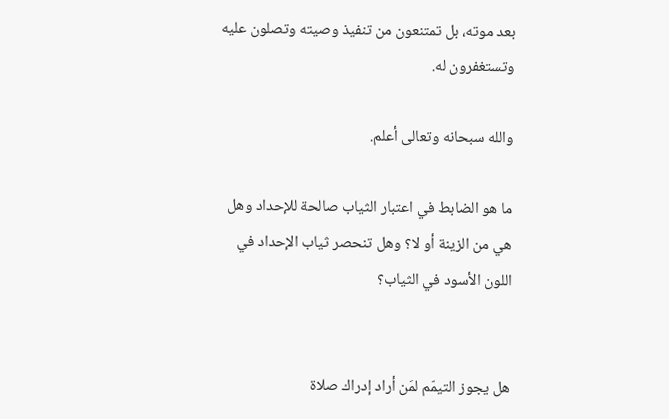بعد موته، بل تمتنعون من تنفيذ وصيته وتصلون عليه وتستغفرون له.

والله سبحانه وتعالى أعلم.

ما هو الضابط في اعتبار الثياب صالحة للإحداد وهل هي من الزينة أو لا؟ وهل تنحصر ثياب الإحداد في اللون الأسود في الثياب؟


هل يجوز التيمّم لمَن أراد إدراك صلاة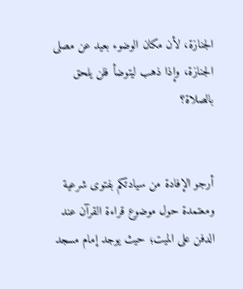الجنازة، لأن مكان الوضوء بعيد عن مصلى الجنازة، وإذا ذهب ليتوضأ فلن يلحق بالصلاة؟


أرجو الإفادة من سيادتكم بفتوى شرعية ومعتمدة حول موضوع قراءة القرآن عند الدفن على الميت؛ حيث يوجد إمام مسجد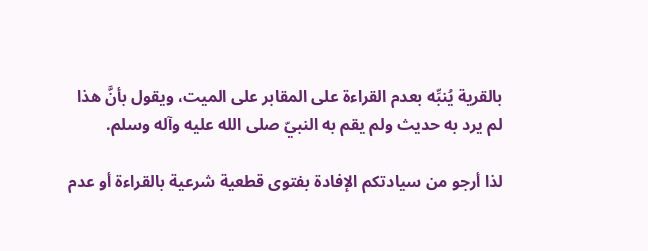بالقرية يُنبِّه بعدم القراءة على المقابر على الميت، ويقول بأنَّ هذا لم يرد به حديث ولم يقم به النبيّ صلى الله عليه وآله وسلم.

لذا أرجو من سيادتكم الإفادة بفتوى قطعية شرعية بالقراءة أو عدم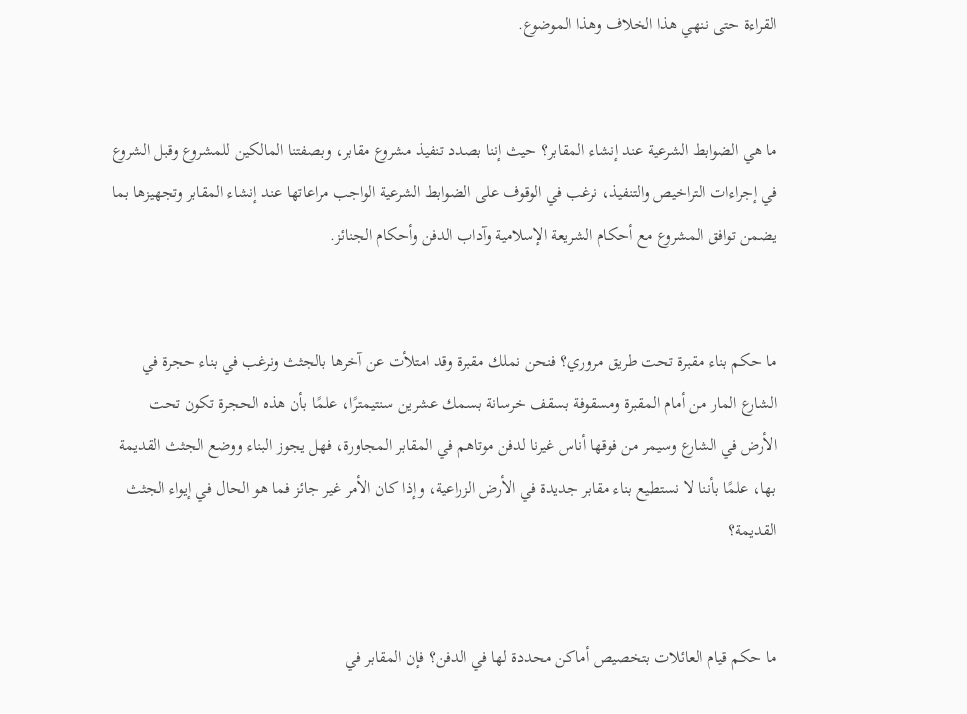القراءة حتى ننهي هذا الخلاف وهذا الموضوع.


ما هي الضوابط الشرعية عند إنشاء المقابر؟ حيث إننا بصدد تنفيذ مشروع مقابر، وبصفتنا المالكين للمشروع وقبل الشروع في إجراءات التراخيص والتنفيذ، نرغب في الوقوف على الضوابط الشرعية الواجب مراعاتها عند إنشاء المقابر وتجهيزها بما يضمن توافق المشروع مع أحكام الشريعة الإسلامية وآداب الدفن وأحكام الجنائز.


ما حكم بناء مقبرة تحت طريق مروري؟ فنحن نملك مقبرة وقد امتلأت عن آخرها بالجثث ونرغب في بناء حجرة في الشارع المار من أمام المقبرة ومسقوفة بسقف خرسانة بسمك عشرين سنتيمترًا، علمًا بأن هذه الحجرة تكون تحت الأرض في الشارع وسيمر من فوقها أناس غيرنا لدفن موتاهم في المقابر المجاورة، فهل يجوز البناء ووضع الجثث القديمة بها، علمًا بأننا لا نستطيع بناء مقابر جديدة في الأرض الزراعية، وإذا كان الأمر غير جائز فما هو الحال في إيواء الجثث القديمة؟


ما حكم قيام العائلات بتخصيص أماكن محددة لها في الدفن؟ فإن المقابر في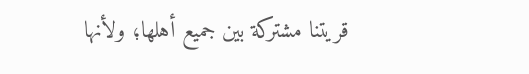قريتنا مشتركة بين جميع أهلها؛ ولأنها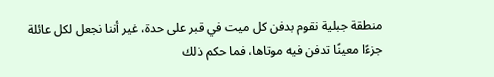منطقة جبلية نقوم بدفن كل ميت في قبر على حدة، غير أننا نجعل لكل عائلة جزءًا معينًا تدفن فيه موتاها، فما حكم ذلك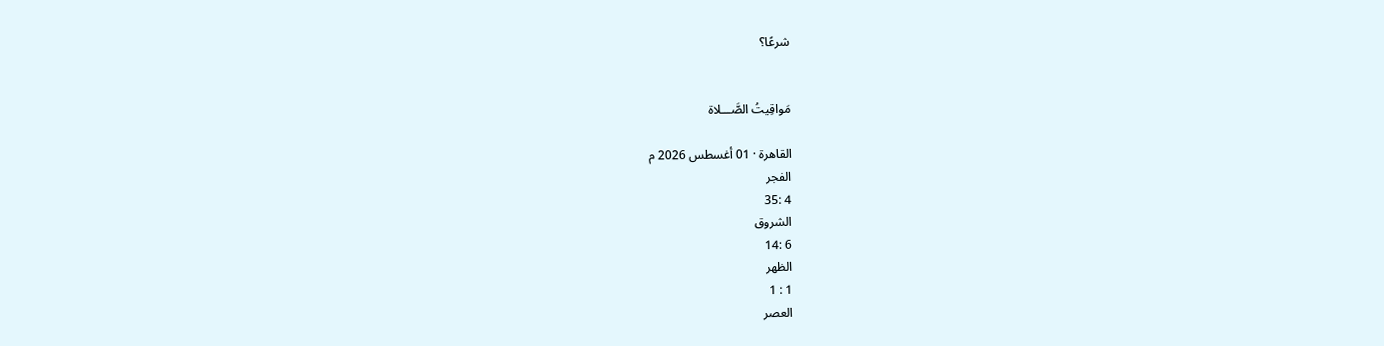شرعًا؟


مَواقِيتُ الصَّـــلاة

القاهرة · 01 أغسطس 2026 م
الفجر
4 :35
الشروق
6 :14
الظهر
1 : 1
العصر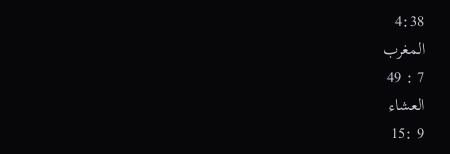4:38
المغرب
7 : 49
العشاء
9 :15